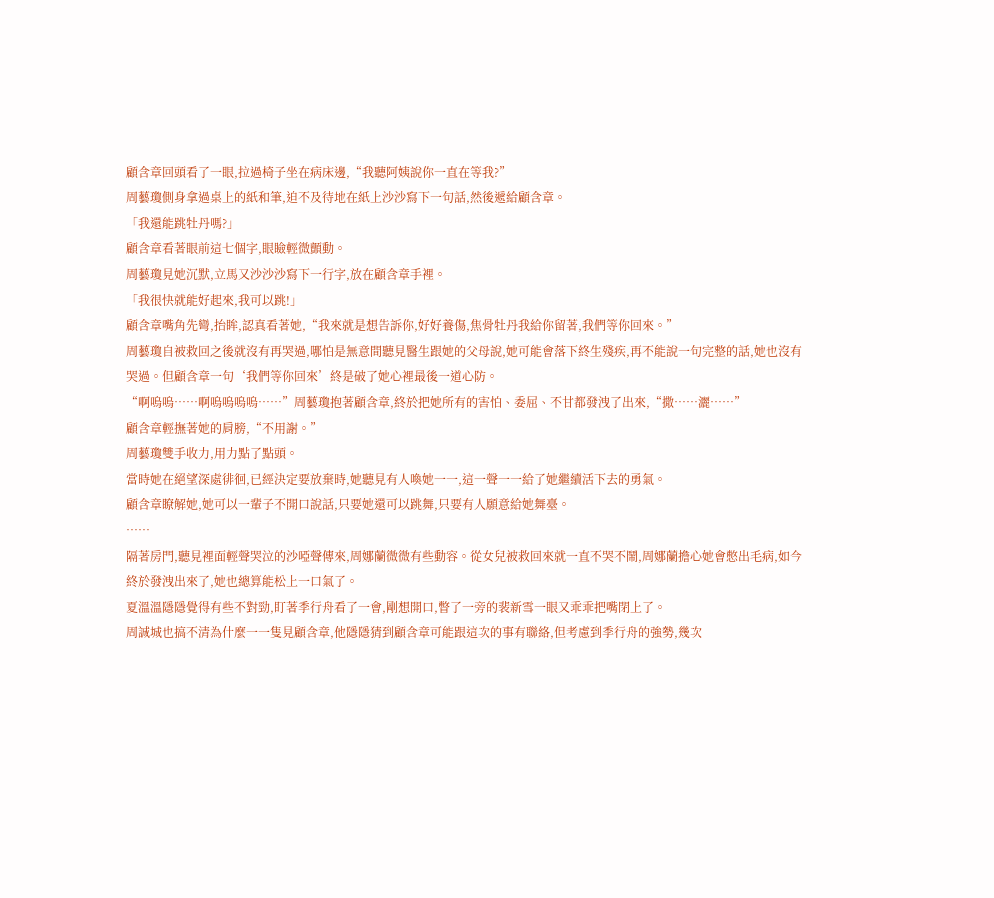顧含章回頭看了一眼,拉過椅子坐在病床邊,“我聽阿姨說你一直在等我?”
周藝瓊側身拿過桌上的紙和筆,迫不及待地在紙上沙沙寫下一句話,然後遞給顧含章。
「我還能跳牡丹嗎?」
顧含章看著眼前這七個字,眼瞼輕微顫動。
周藝瓊見她沉默,立馬又沙沙沙寫下一行字,放在顧含章手裡。
「我很快就能好起來,我可以跳!」
顧含章嘴角先彎,抬眸,認真看著她,“我來就是想告訴你,好好養傷,焦骨牡丹我給你留著,我們等你回來。”
周藝瓊自被救回之後就沒有再哭過,哪怕是無意間聽見醫生跟她的父母說,她可能會落下終生殘疾,再不能說一句完整的話,她也沒有哭過。但顧含章一句‘我們等你回來’終是破了她心裡最後一道心防。
“啊嗚嗚……啊嗚嗚嗚嗚……”周藝瓊抱著顧含章,終於把她所有的害怕、委屈、不甘都發洩了出來,“撒……灑……”
顧含章輕撫著她的肩膀,“不用謝。”
周藝瓊雙手收力,用力點了點頭。
當時她在絕望深處徘徊,已經決定要放棄時,她聽見有人喚她一一,這一聲一一給了她繼續活下去的勇氣。
顧含章瞭解她,她可以一輩子不開口說話,只要她還可以跳舞,只要有人願意給她舞臺。
……
隔著房門,聽見裡面輕聲哭泣的沙啞聲傳來,周娜蘭微微有些動容。從女兒被救回來就一直不哭不鬧,周娜蘭擔心她會憋出毛病,如今終於發洩出來了,她也總算能松上一口氣了。
夏溫溫隱隱覺得有些不對勁,盯著季行舟看了一會,剛想開口,瞥了一旁的裴新雪一眼又乖乖把嘴閉上了。
周誠城也搞不清為什麼一一隻見顧含章,他隱隱猜到顧含章可能跟這次的事有聯絡,但考慮到季行舟的強勢,幾次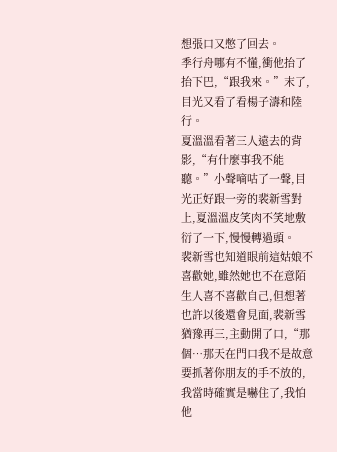想張口又憋了回去。
季行舟哪有不懂,衝他抬了抬下巴,“跟我來。”末了,目光又看了看楊子濤和陸行。
夏溫溫看著三人遠去的背影,“有什麼事我不能聽。”小聲嘀咕了一聲,目光正好跟一旁的裴新雪對上,夏溫溫皮笑肉不笑地敷衍了一下,慢慢轉過頭。
裴新雪也知道眼前這姑娘不喜歡她,雖然她也不在意陌生人喜不喜歡自己,但想著也許以後還會見面,裴新雪猶豫再三,主動開了口,“那個…那天在門口我不是故意要抓著你朋友的手不放的,我當時確實是嚇住了,我怕他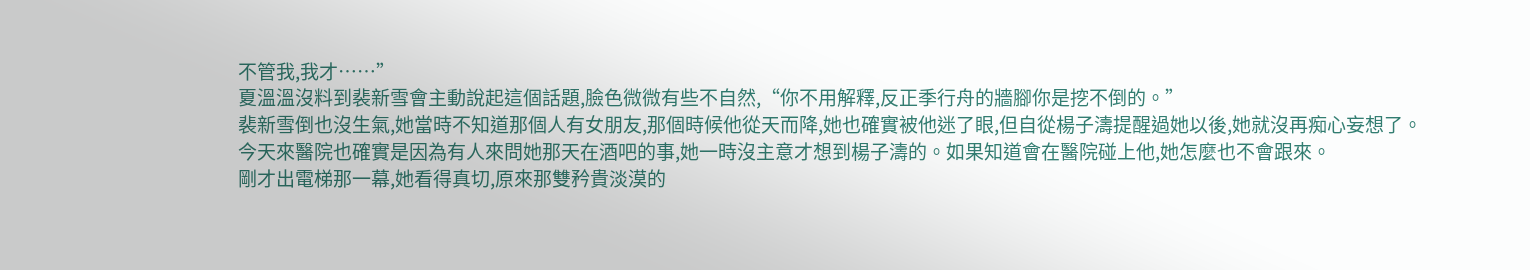不管我,我才……”
夏溫溫沒料到裴新雪會主動說起這個話題,臉色微微有些不自然,“你不用解釋,反正季行舟的牆腳你是挖不倒的。”
裴新雪倒也沒生氣,她當時不知道那個人有女朋友,那個時候他從天而降,她也確實被他迷了眼,但自從楊子濤提醒過她以後,她就沒再痴心妄想了。
今天來醫院也確實是因為有人來問她那天在酒吧的事,她一時沒主意才想到楊子濤的。如果知道會在醫院碰上他,她怎麼也不會跟來。
剛才出電梯那一幕,她看得真切,原來那雙矜貴淡漠的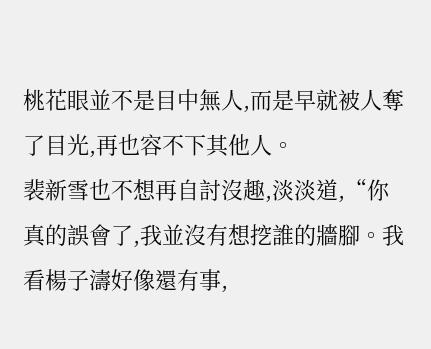桃花眼並不是目中無人,而是早就被人奪了目光,再也容不下其他人。
裴新雪也不想再自討沒趣,淡淡道,“你真的誤會了,我並沒有想挖誰的牆腳。我看楊子濤好像還有事,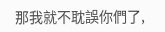那我就不耽誤你們了,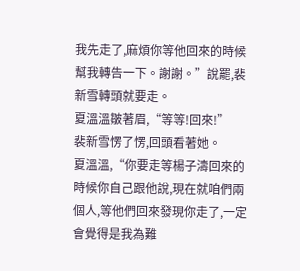我先走了,麻煩你等他回來的時候幫我轉告一下。謝謝。”說罷,裴新雪轉頭就要走。
夏溫溫皺著眉,“等等!回來!”
裴新雪愣了愣,回頭看著她。
夏溫溫,“你要走等楊子濤回來的時候你自己跟他說,現在就咱們兩個人,等他們回來發現你走了,一定會覺得是我為難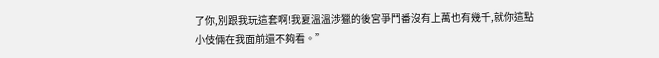了你,別跟我玩這套啊!我夏溫溫涉獵的後宮爭鬥番沒有上萬也有幾千,就你這點小伎倆在我面前還不夠看。”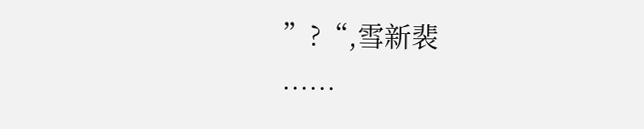”?“,雪新裴
……